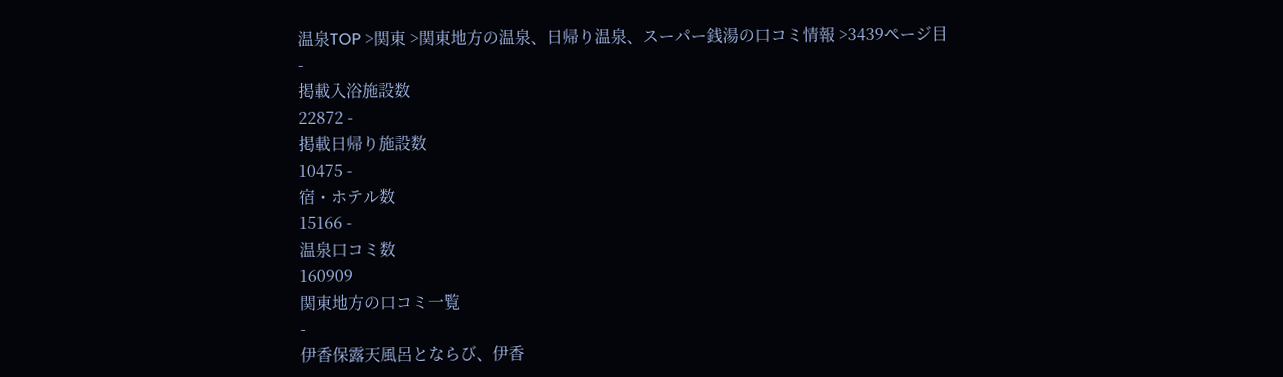温泉TOP >関東 >関東地方の温泉、日帰り温泉、スーパー銭湯の口コミ情報 >3439ページ目
-
掲載入浴施設数
22872 -
掲載日帰り施設数
10475 -
宿・ホテル数
15166 -
温泉口コミ数
160909
関東地方の口コミ一覧
-
伊香保露天風呂とならび、伊香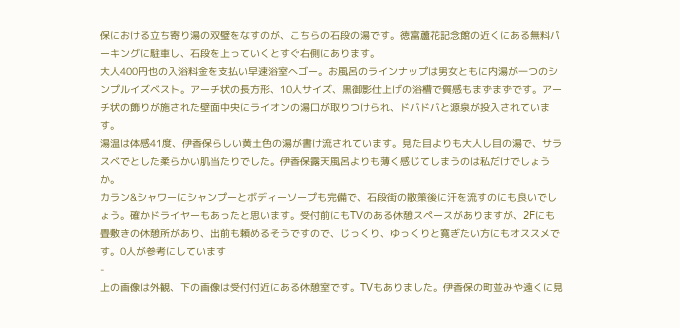保における立ち寄り湯の双璧をなすのが、こちらの石段の湯です。徳富蘆花記念館の近くにある無料パーキングに駐車し、石段を上っていくとすぐ右側にあります。
大人400円也の入浴料金を支払い早速浴室へゴー。お風呂のラインナップは男女ともに内湯が一つのシンプルイズベスト。アーチ状の長方形、10人サイズ、黒御影仕上げの浴槽で質感もまずまずです。アーチ状の飾りが施された壁面中央にライオンの湯口が取りつけられ、ドバドバと源泉が投入されています。
湯温は体感41度、伊香保らしい黄土色の湯が書け流されています。見た目よりも大人し目の湯で、サラスベでとした柔らかい肌当たりでした。伊香保露天風呂よりも薄く感じてしまうのは私だけでしょうか。
カラン&シャワーにシャンプーとボディーソープも完備で、石段街の散策後に汗を流すのにも良いでしょう。確かドライヤーもあったと思います。受付前にもTVのある休憩スペースがありますが、2Fにも畳敷きの休憩所があり、出前も頼めるそうですので、じっくり、ゆっくりと寛ぎたい方にもオススメです。0人が参考にしています
-
上の画像は外観、下の画像は受付付近にある休憩室です。TVもありました。伊香保の町並みや遠くに見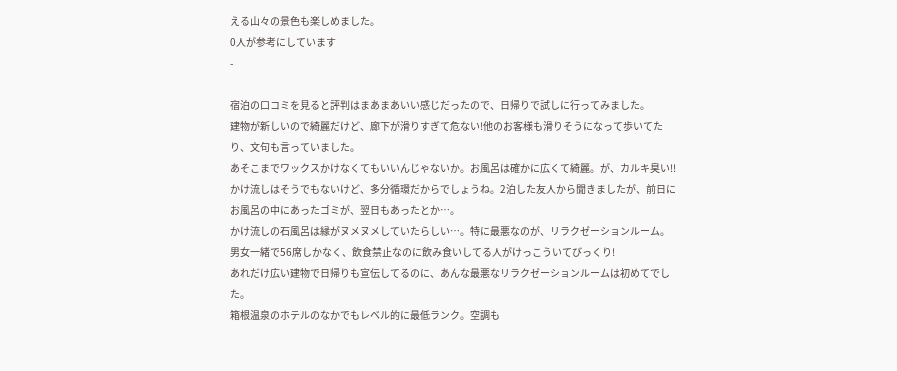える山々の景色も楽しめました。
0人が参考にしています
-

宿泊の口コミを見ると評判はまあまあいい感じだったので、日帰りで試しに行ってみました。
建物が新しいので綺麗だけど、廊下が滑りすぎて危ない!他のお客様も滑りそうになって歩いてたり、文句も言っていました。
あそこまでワックスかけなくてもいいんじゃないか。お風呂は確かに広くて綺麗。が、カルキ臭い!!かけ流しはそうでもないけど、多分循環だからでしょうね。2泊した友人から聞きましたが、前日にお風呂の中にあったゴミが、翌日もあったとか…。
かけ流しの石風呂は縁がヌメヌメしていたらしい…。特に最悪なのが、リラクゼーションルーム。
男女一緒で56席しかなく、飲食禁止なのに飲み食いしてる人がけっこういてびっくり!
あれだけ広い建物で日帰りも宣伝してるのに、あんな最悪なリラクゼーションルームは初めてでした。
箱根温泉のホテルのなかでもレベル的に最低ランク。空調も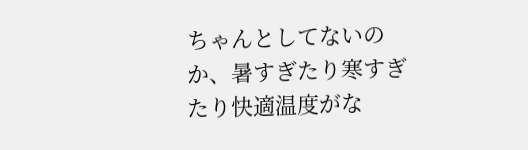ちゃんとしてないのか、暑すぎたり寒すぎたり快適温度がな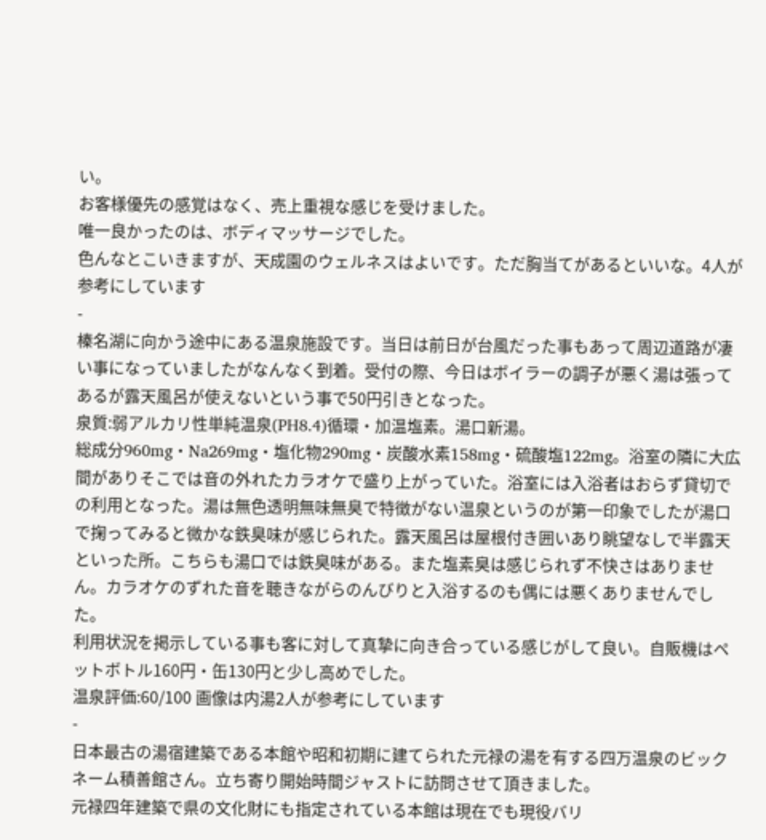い。
お客様優先の感覚はなく、売上重視な感じを受けました。
唯一良かったのは、ボディマッサージでした。
色んなとこいきますが、天成園のウェルネスはよいです。ただ胸当てがあるといいな。4人が参考にしています
-
榛名湖に向かう途中にある温泉施設です。当日は前日が台風だった事もあって周辺道路が凄い事になっていましたがなんなく到着。受付の際、今日はボイラーの調子が悪く湯は張ってあるが露天風呂が使えないという事で50円引きとなった。
泉質:弱アルカリ性単純温泉(PH8.4)循環・加温塩素。湯口新湯。
総成分960mg・Na269mg・塩化物290mg・炭酸水素158mg・硫酸塩122mg。浴室の隣に大広間がありそこでは音の外れたカラオケで盛り上がっていた。浴室には入浴者はおらず貸切での利用となった。湯は無色透明無味無臭で特徴がない温泉というのが第一印象でしたが湯口で掬ってみると微かな鉄臭味が感じられた。露天風呂は屋根付き囲いあり眺望なしで半露天といった所。こちらも湯口では鉄臭味がある。また塩素臭は感じられず不快さはありません。カラオケのずれた音を聴きながらのんびりと入浴するのも偶には悪くありませんでした。
利用状況を掲示している事も客に対して真摯に向き合っている感じがして良い。自販機はペットボトル160円・缶130円と少し高めでした。
温泉評価:60/100 画像は内湯2人が参考にしています
-
日本最古の湯宿建築である本館や昭和初期に建てられた元禄の湯を有する四万温泉のビックネーム積善館さん。立ち寄り開始時間ジャストに訪問させて頂きました。
元禄四年建築で県の文化財にも指定されている本館は現在でも現役バリ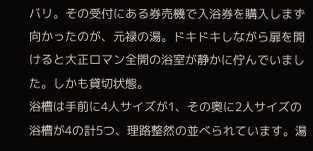バリ。その受付にある券売機で入浴券を購入しまず向かったのが、元禄の湯。ドキドキしながら扉を開けると大正ロマン全開の浴室が静かに佇んでいました。しかも貸切状態。
浴槽は手前に4人サイズが1、その奥に2人サイズの浴槽が4の計5つ、理路整然の並べられています。湯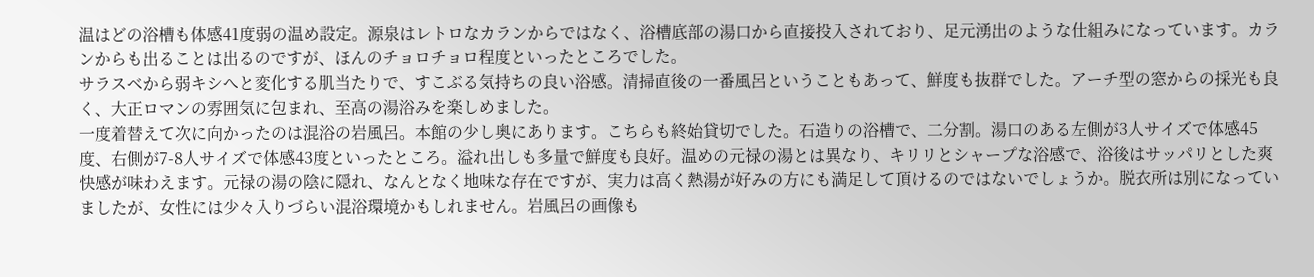温はどの浴槽も体感41度弱の温め設定。源泉はレトロなカランからではなく、浴槽底部の湯口から直接投入されており、足元湧出のような仕組みになっています。カランからも出ることは出るのですが、ほんのチョロチョロ程度といったところでした。
サラスベから弱キシへと変化する肌当たりで、すこぶる気持ちの良い浴感。清掃直後の一番風呂ということもあって、鮮度も抜群でした。アーチ型の窓からの採光も良く、大正ロマンの雰囲気に包まれ、至高の湯浴みを楽しめました。
一度着替えて次に向かったのは混浴の岩風呂。本館の少し奥にあります。こちらも終始貸切でした。石造りの浴槽で、二分割。湯口のある左側が3人サイズで体感45度、右側が7-8人サイズで体感43度といったところ。溢れ出しも多量で鮮度も良好。温めの元禄の湯とは異なり、キリリとシャープな浴感で、浴後はサッパリとした爽快感が味わえます。元禄の湯の陰に隠れ、なんとなく地味な存在ですが、実力は高く熱湯が好みの方にも満足して頂けるのではないでしょうか。脱衣所は別になっていましたが、女性には少々入りづらい混浴環境かもしれません。岩風呂の画像も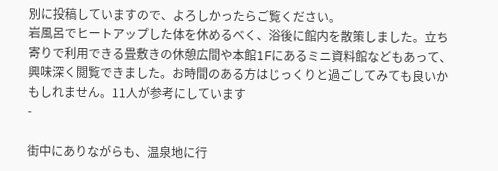別に投稿していますので、よろしかったらご覧ください。
岩風呂でヒートアップした体を休めるべく、浴後に館内を散策しました。立ち寄りで利用できる畳敷きの休憩広間や本館1Fにあるミニ資料館などもあって、興味深く閲覧できました。お時間のある方はじっくりと過ごしてみても良いかもしれません。11人が参考にしています
-

街中にありながらも、温泉地に行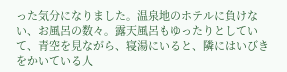った気分になりました。温泉地のホテルに負けない、お風呂の数々。露天風呂もゆったりとしていて、青空を見ながら、寝湯にいると、隣にはいびきをかいている人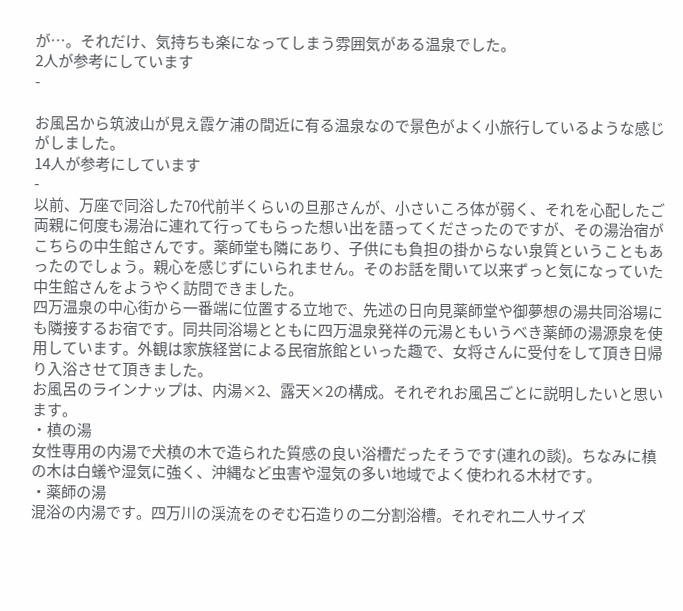が…。それだけ、気持ちも楽になってしまう雰囲気がある温泉でした。
2人が参考にしています
-

お風呂から筑波山が見え霞ケ浦の間近に有る温泉なので景色がよく小旅行しているような感じがしました。
14人が参考にしています
-
以前、万座で同浴した70代前半くらいの旦那さんが、小さいころ体が弱く、それを心配したご両親に何度も湯治に連れて行ってもらった想い出を語ってくださったのですが、その湯治宿がこちらの中生館さんです。薬師堂も隣にあり、子供にも負担の掛からない泉質ということもあったのでしょう。親心を感じずにいられません。そのお話を聞いて以来ずっと気になっていた中生館さんをようやく訪問できました。
四万温泉の中心街から一番端に位置する立地で、先述の日向見薬師堂や御夢想の湯共同浴場にも隣接するお宿です。同共同浴場とともに四万温泉発祥の元湯ともいうべき薬師の湯源泉を使用しています。外観は家族経営による民宿旅館といった趣で、女将さんに受付をして頂き日帰り入浴させて頂きました。
お風呂のラインナップは、内湯×2、露天×2の構成。それぞれお風呂ごとに説明したいと思います。
・槙の湯
女性専用の内湯で犬槙の木で造られた質感の良い浴槽だったそうです(連れの談)。ちなみに槙の木は白蟻や湿気に強く、沖縄など虫害や湿気の多い地域でよく使われる木材です。
・薬師の湯
混浴の内湯です。四万川の渓流をのぞむ石造りの二分割浴槽。それぞれ二人サイズ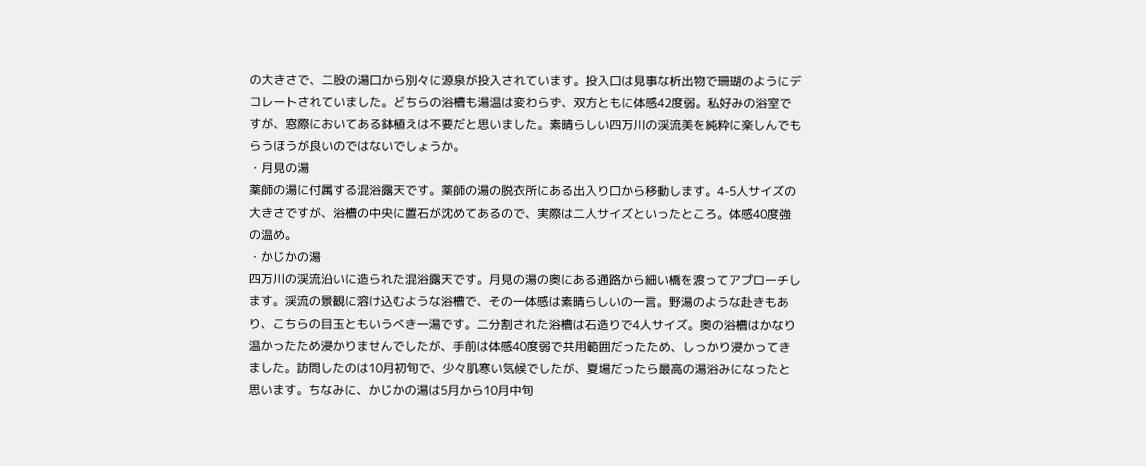の大きさで、二股の湯口から別々に源泉が投入されています。投入口は見事な析出物で珊瑚のようにデコレートされていました。どちらの浴槽も湯温は変わらず、双方ともに体感42度弱。私好みの浴室ですが、窓際においてある鉢植えは不要だと思いました。素晴らしい四万川の渓流美を純粋に楽しんでもらうほうが良いのではないでしょうか。
・月見の湯
薬師の湯に付属する混浴露天です。薬師の湯の脱衣所にある出入り口から移動します。4-5人サイズの大きさですが、浴槽の中央に置石が沈めてあるので、実際は二人サイズといったところ。体感40度強の温め。
・かじかの湯
四万川の渓流沿いに造られた混浴露天です。月見の湯の奥にある通路から細い橋を渡ってアプローチします。渓流の景観に溶け込むような浴槽で、その一体感は素晴らしいの一言。野湯のような赴きもあり、こちらの目玉ともいうべき一湯です。二分割された浴槽は石造りで4人サイズ。奥の浴槽はかなり温かったため浸かりませんでしたが、手前は体感40度弱で共用範囲だったため、しっかり浸かってきました。訪問したのは10月初旬で、少々肌寒い気候でしたが、夏場だったら最高の湯浴みになったと思います。ちなみに、かじかの湯は5月から10月中旬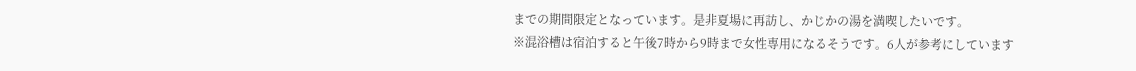までの期間限定となっています。是非夏場に再訪し、かじかの湯を満喫したいです。
※混浴槽は宿泊すると午後7時から9時まで女性専用になるそうです。6人が参考にしています